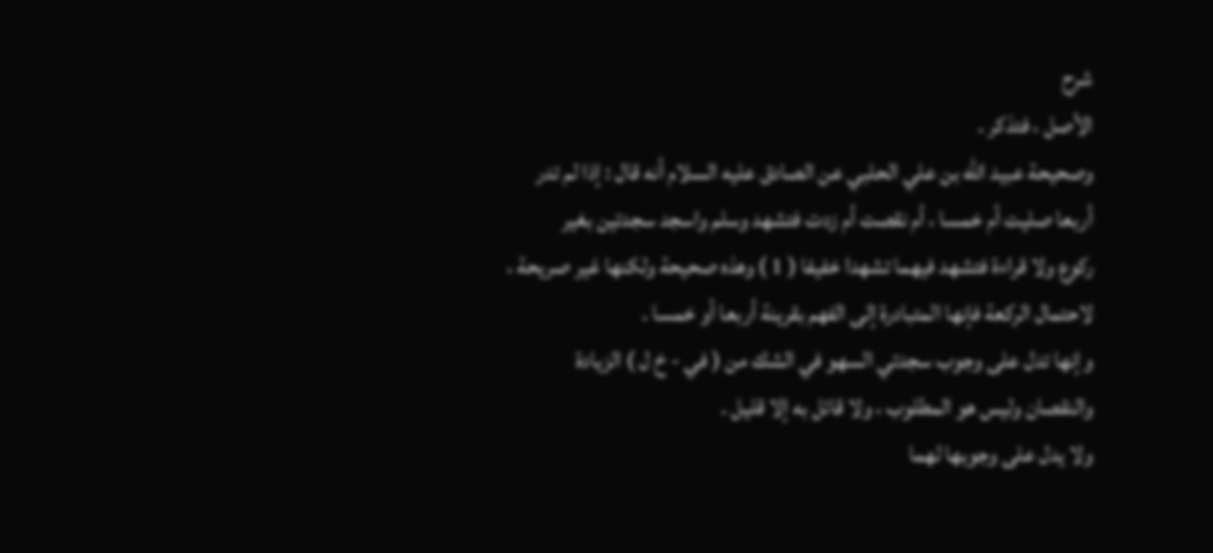شرح
الأصل ، فتذكر .
وصحيحة عبيد الله بن علي الحلبي عن الصادق عليه السلام أنه قال : إذا لم تدر
أربعا صليت أم خمسا ، أم نقصت أم زدت فتشهد وسلم واسجد سجدتين بغير
ركوع ولا قراءة فتشهد فيهما تشهدا خفيفا ( 1 ) وهذه صحيحة ولكنها غير صريحة ،
لاحتمال الركعة فإنها المتبادرة إلى الفهم بقرينة أربعا أو خمسا .
وإنها تدل على وجوب سجدتي السهو في الشك من ( في - خ ل ) الزيادة
والنقصان وليس هو المطلوب ، ولا قائل به إلا قليل .
ولا يدل على وجوبها لهما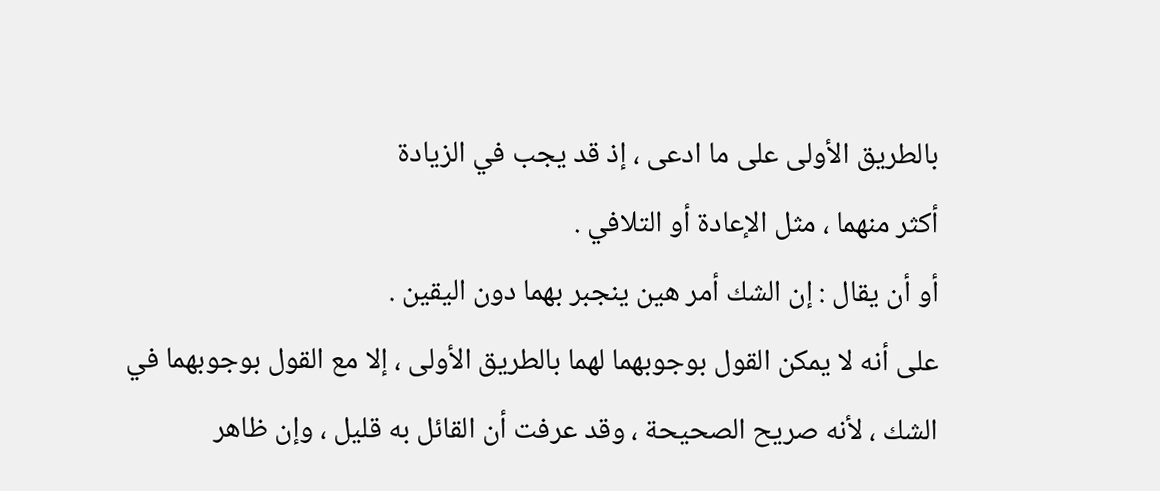بالطريق الأولى على ما ادعى ، إذ قد يجب في الزيادة
أكثر منهما ، مثل الإعادة أو التلافي .
أو أن يقال : إن الشك أمر هين ينجبر بهما دون اليقين .
على أنه لا يمكن القول بوجوبهما لهما بالطريق الأولى ، إلا مع القول بوجوبهما في
الشك ، لأنه صريح الصحيحة ، وقد عرفت أن القائل به قليل ، وإن ظاهر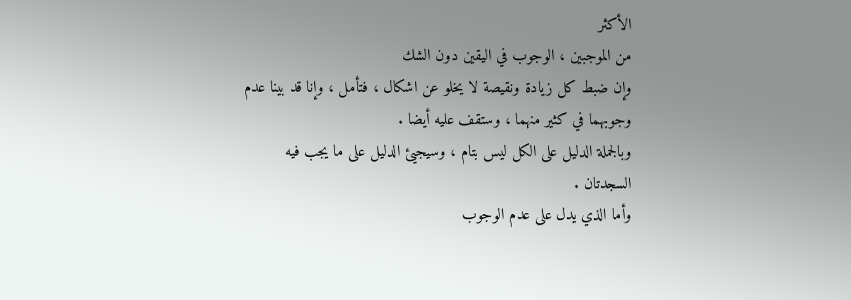الأكثر
من الموجبين ، الوجوب في اليقين دون الشك
وإن ضبط كل زيادة ونقيصة لا يخلو عن اشكال ، فتأمل ، وإنا قد بينا عدم
وجوبهما في كثير منهما ، وستقف عليه أيضا .
وبالجملة الدليل على الكل ليس بتام ، وسيجيئ الدليل على ما يجب فيه
السجدتان .
وأما الذي يدل على عدم الوجوب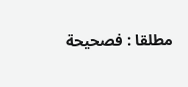مطلقا : فصحيحة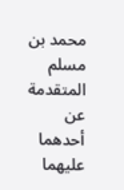محمد بن مسلم المتقدمة عن
أحدهما عليهما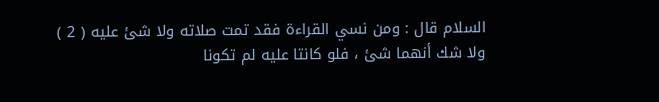السلام قال : ومن نسي القراءة فقد تمت صلاته ولا شئ عليه ( 2 )
ولا شك أنهما شئ ، فلو كانتا عليه لم تكونا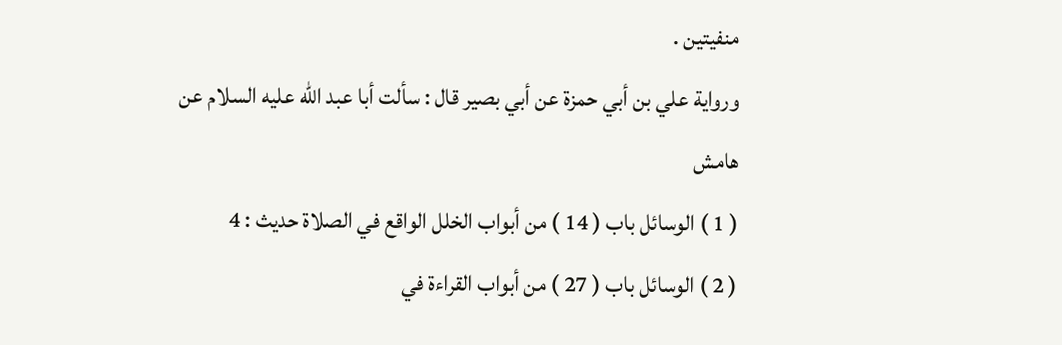منفيتين .
ورواية علي بن أبي حمزة عن أبي بصير قال : سألت أبا عبد الله عليه السلام عن
هامش
( 1 ) الوسائل باب ( 14 ) من أبواب الخلل الواقع في الصلاة حديث : 4
( 2 ) الوسائل باب ( 27 ) من أبواب القراءة في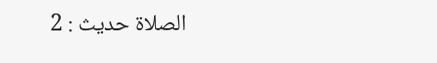الصلاة حديث : 2